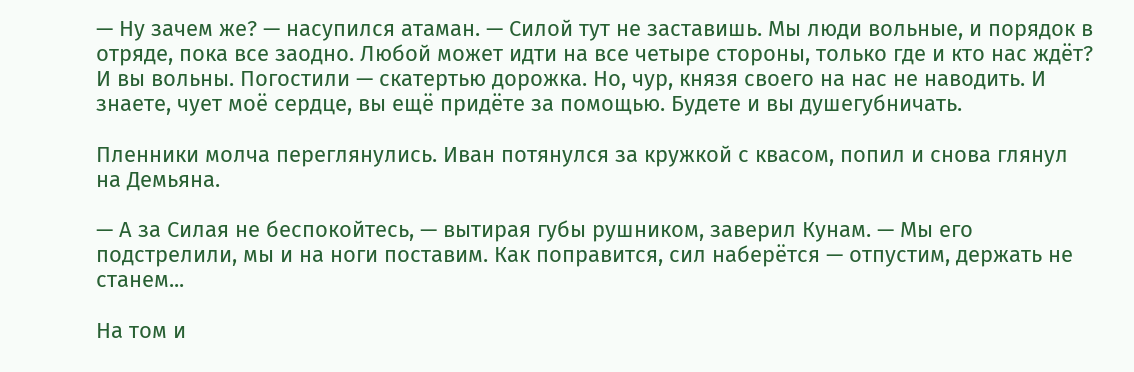— Ну зачем же? — насупился атаман. — Силой тут не заставишь. Мы люди вольные, и порядок в отряде, пока все заодно. Любой может идти на все четыре стороны, только где и кто нас ждёт? И вы вольны. Погостили — скатертью дорожка. Но, чур, князя своего на нас не наводить. И знаете, чует моё сердце, вы ещё придёте за помощью. Будете и вы душегубничать.

Пленники молча переглянулись. Иван потянулся за кружкой с квасом, попил и снова глянул на Демьяна.

— А за Силая не беспокойтесь, — вытирая губы рушником, заверил Кунам. — Мы его подстрелили, мы и на ноги поставим. Как поправится, сил наберётся — отпустим, держать не станем...

На том и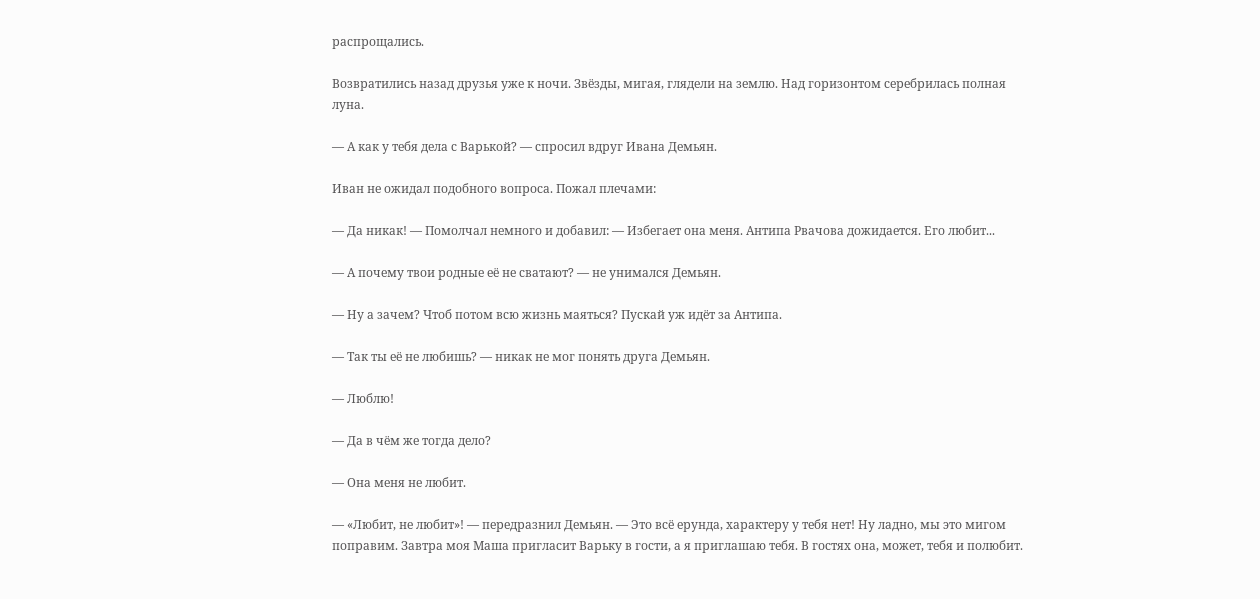распрощались.

Возвратились назад друзья уже к ночи. Звёзды, мигая, глядели на землю. Над горизонтом серебрилась полная луна.

— А как у тебя дела с Варькой? — спросил вдруг Ивана Демьян.

Иван не ожидал подобного вопроса. Пожал плечами:

— Да никак! — Помолчал немного и добавил: — Избегает она меня. Антипа Рвачова дожидается. Его любит...

— А почему твои родные её не сватают? — не унимался Демьян.

— Ну а зачем? Чтоб потом всю жизнь маяться? Пускай уж идёт за Антипа.

— Так ты её не любишь? — никак не мог понять друга Демьян.

— Люблю!

— Да в чём же тогда дело?

— Она меня не любит.

— «Любит, не любит»! — передразнил Демьян. — Это всё ерунда, характеру у тебя нет! Ну ладно, мы это мигом поправим. Завтра моя Маша пригласит Варьку в гости, а я приглашаю тебя. В гостях она, может, тебя и полюбит.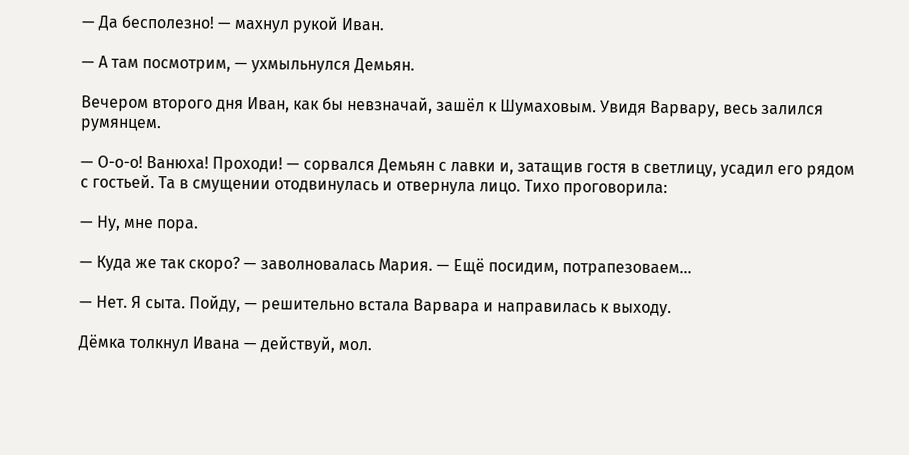— Да бесполезно! — махнул рукой Иван.

— А там посмотрим, — ухмыльнулся Демьян.

Вечером второго дня Иван, как бы невзначай, зашёл к Шумаховым. Увидя Варвару, весь залился румянцем.

— О-о-о! Ванюха! Проходи! — сорвался Демьян с лавки и, затащив гостя в светлицу, усадил его рядом с гостьей. Та в смущении отодвинулась и отвернула лицо. Тихо проговорила:

— Ну, мне пора.

— Куда же так скоро? — заволновалась Мария. — Ещё посидим, потрапезоваем...

— Нет. Я сыта. Пойду, — решительно встала Варвара и направилась к выходу.

Дёмка толкнул Ивана — действуй, мол.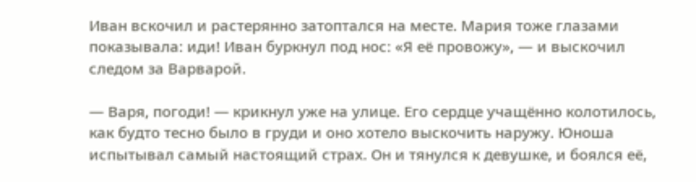Иван вскочил и растерянно затоптался на месте. Мария тоже глазами показывала: иди! Иван буркнул под нос: «Я её провожу», — и выскочил следом за Варварой.

— Варя, погоди! — крикнул уже на улице. Его сердце учащённо колотилось, как будто тесно было в груди и оно хотело выскочить наружу. Юноша испытывал самый настоящий страх. Он и тянулся к девушке, и боялся её,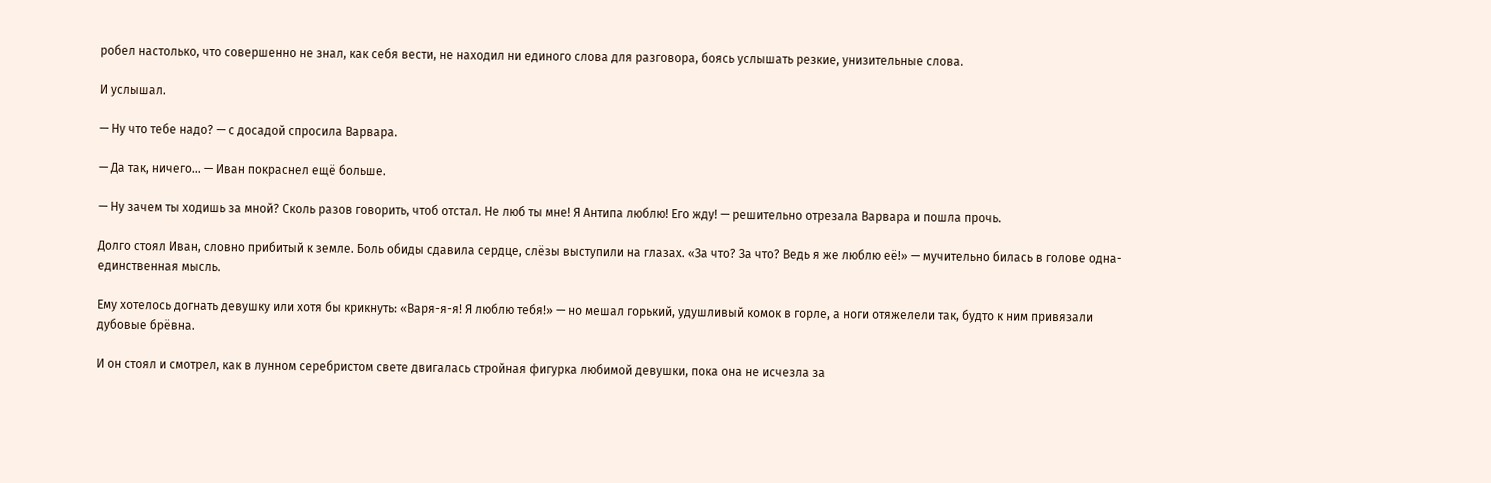робел настолько, что совершенно не знал, как себя вести, не находил ни единого слова для разговора, боясь услышать резкие, унизительные слова.

И услышал.

— Ну что тебе надо? — с досадой спросила Варвара.

— Да так, ничего... — Иван покраснел ещё больше.

— Ну зачем ты ходишь за мной? Сколь разов говорить, чтоб отстал. Не люб ты мне! Я Антипа люблю! Его жду! — решительно отрезала Варвара и пошла прочь.

Долго стоял Иван, словно прибитый к земле. Боль обиды сдавила сердце, слёзы выступили на глазах. «За что? За что? Ведь я же люблю её!» — мучительно билась в голове одна-единственная мысль.

Ему хотелось догнать девушку или хотя бы крикнуть: «Варя-я-я! Я люблю тебя!» — но мешал горький, удушливый комок в горле, а ноги отяжелели так, будто к ним привязали дубовые брёвна.

И он стоял и смотрел, как в лунном серебристом свете двигалась стройная фигурка любимой девушки, пока она не исчезла за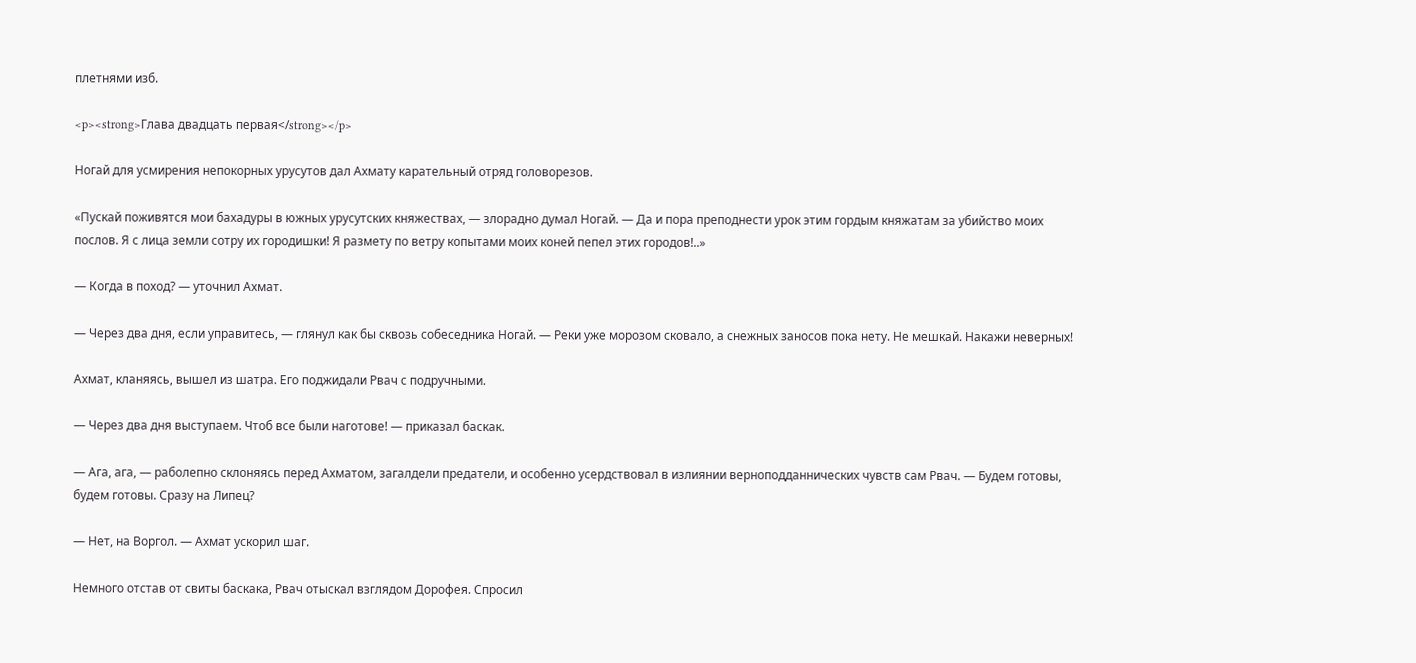плетнями изб.

<p><strong>Глава двадцать первая</strong></p>

Ногай для усмирения непокорных урусутов дал Ахмату карательный отряд головорезов.

«Пускай поживятся мои бахадуры в южных урусутских княжествах, — злорадно думал Ногай. — Да и пора преподнести урок этим гордым княжатам за убийство моих послов. Я с лица земли сотру их городишки! Я размету по ветру копытами моих коней пепел этих городов!..»

— Когда в поход? — уточнил Ахмат.

— Через два дня, если управитесь, — глянул как бы сквозь собеседника Ногай. — Реки уже морозом сковало, а снежных заносов пока нету. Не мешкай. Накажи неверных!

Ахмат, кланяясь, вышел из шатра. Его поджидали Рвач с подручными.

— Через два дня выступаем. Чтоб все были наготове! — приказал баскак.

— Ага, ага, — раболепно склоняясь перед Ахматом, загалдели предатели, и особенно усердствовал в излиянии верноподданнических чувств сам Рвач. — Будем готовы, будем готовы. Сразу на Липец?

— Нет, на Воргол. — Ахмат ускорил шаг.

Немного отстав от свиты баскака, Рвач отыскал взглядом Дорофея. Спросил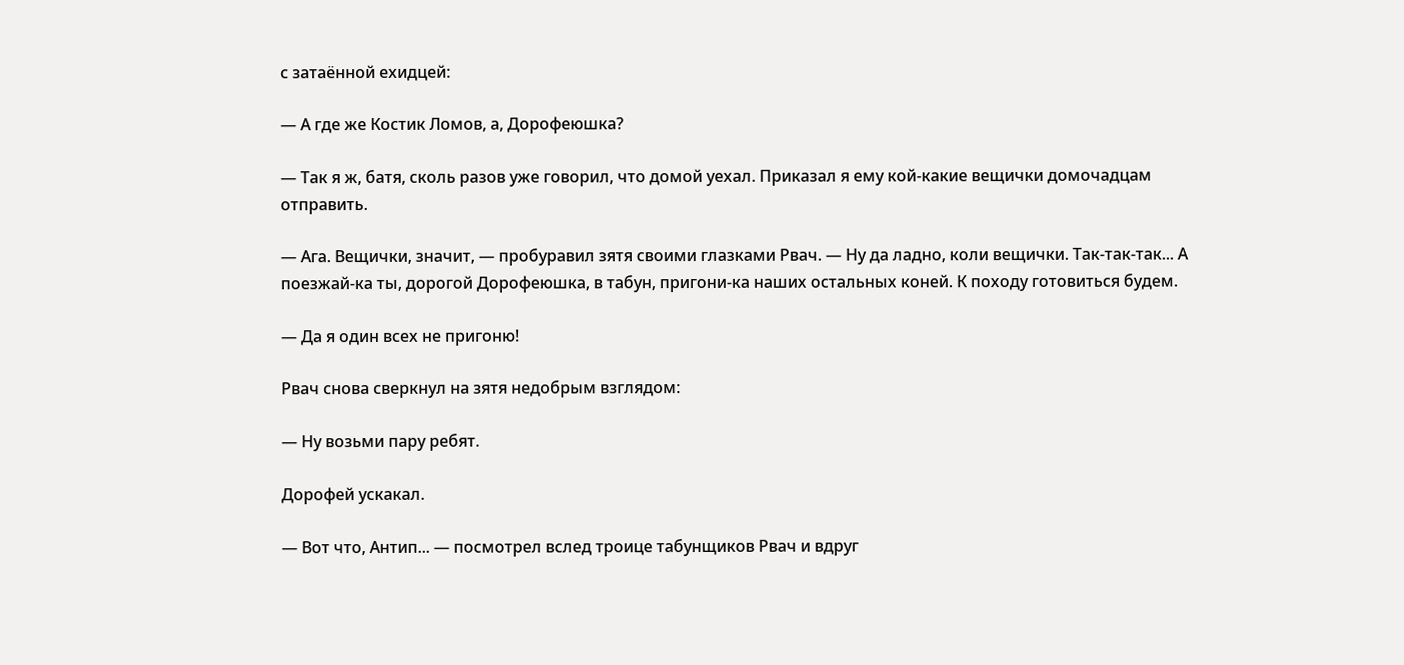с затаённой ехидцей:

— А где же Костик Ломов, а, Дорофеюшка?

— Так я ж, батя, сколь разов уже говорил, что домой уехал. Приказал я ему кой-какие вещички домочадцам отправить.

— Ага. Вещички, значит, — пробуравил зятя своими глазками Рвач. — Ну да ладно, коли вещички. Так-так-так... А поезжай-ка ты, дорогой Дорофеюшка, в табун, пригони-ка наших остальных коней. К походу готовиться будем.

— Да я один всех не пригоню!

Рвач снова сверкнул на зятя недобрым взглядом:

— Ну возьми пару ребят.

Дорофей ускакал.

— Вот что, Антип... — посмотрел вслед троице табунщиков Рвач и вдруг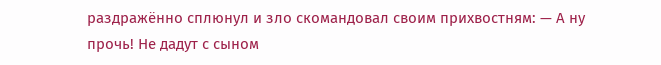раздражённо сплюнул и зло скомандовал своим прихвостням: — А ну прочь! Не дадут с сыном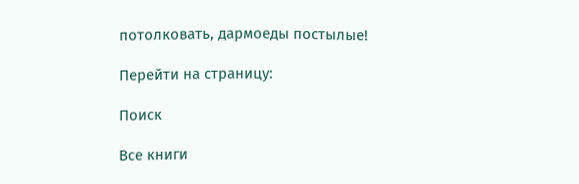потолковать, дармоеды постылые!

Перейти на страницу:

Поиск

Все книги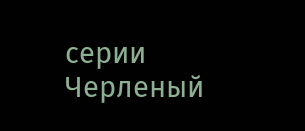серии Черленый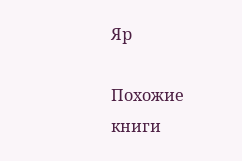Яр

Похожие книги